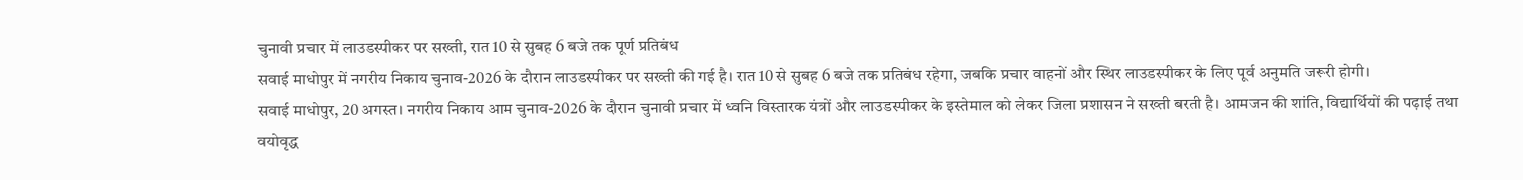चुनावी प्रचार में लाउडस्पीकर पर सख्ती, रात 10 से सुबह 6 बजे तक पूर्ण प्रतिबंध
सवाई माधोपुर में नगरीय निकाय चुनाव-2026 के दौरान लाउडस्पीकर पर सख्ती की गई है। रात 10 से सुबह 6 बजे तक प्रतिबंध रहेगा, जबकि प्रचार वाहनों और स्थिर लाउडस्पीकर के लिए पूर्व अनुमति जरूरी होगी।
सवाई माधोपुर, 20 अगस्त। नगरीय निकाय आम चुनाव-2026 के दौरान चुनावी प्रचार में ध्वनि विस्तारक यंत्रों और लाउडस्पीकर के इस्तेमाल को लेकर जिला प्रशासन ने सख्ती बरती है। आमजन की शांति, विद्यार्थियों की पढ़ाई तथा वयोवृद्ध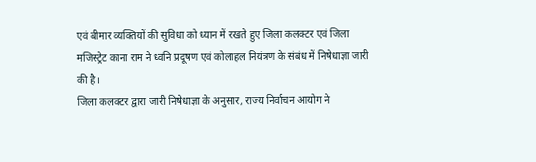एवं बीमार व्यक्तियों की सुविधा को ध्यान में रखते हुए जिला कलक्टर एवं जिला मजिस्ट्रेट काना राम ने ध्वनि प्रदूषण एवं कोलाहल नियंत्रण के संबंध में निषेधाज्ञा जारी की है।
जिला कलक्टर द्वारा जारी निषेधाज्ञा के अनुसार, राज्य निर्वाचन आयोग ने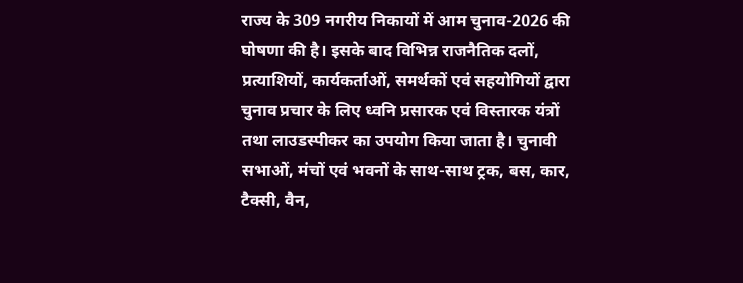राज्य के 309 नगरीय निकायों में आम चुनाव-2026 की घोषणा की है। इसके बाद विभिन्न राजनैतिक दलों, प्रत्याशियों, कार्यकर्ताओं, समर्थकों एवं सहयोगियों द्वारा चुनाव प्रचार के लिए ध्वनि प्रसारक एवं विस्तारक यंत्रों तथा लाउडस्पीकर का उपयोग किया जाता है। चुनावी सभाओं, मंचों एवं भवनों के साथ-साथ ट्रक, बस, कार, टैक्सी, वैन,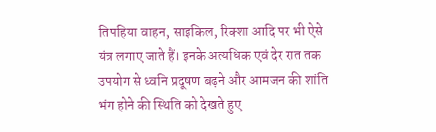तिपहिया वाहन, साइकिल, रिक्शा आदि पर भी ऐसे यंत्र लगाए जाते हैं। इनके अत्यधिक एवं देर रात तक उपयोग से ध्वनि प्रदूषण बढ़ने और आमजन की शांति भंग होने की स्थिति को देखते हुए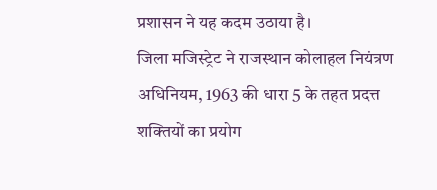प्रशासन ने यह कदम उठाया है।
जिला मजिस्ट्रेट ने राजस्थान कोलाहल नियंत्रण अधिनियम, 1963 की धारा 5 के तहत प्रदत्त शक्तियों का प्रयोग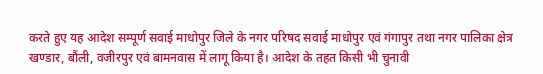करते हुए यह आदेश सम्पूर्ण सवाई माधोपुर जिले के नगर परिषद सवाई माधोपुर एवं गंगापुर तथा नगर पालिका क्षेत्र खण्डार, बौंली, वजीरपुर एवं बामनवास में लागू किया है। आदेश के तहत किसी भी चुनावी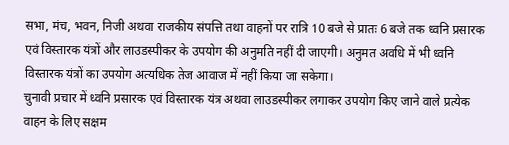सभा, मंच, भवन, निजी अथवा राजकीय संपत्ति तथा वाहनों पर रात्रि 10 बजे से प्रातः 6 बजे तक ध्वनि प्रसारक एवं विस्तारक यंत्रों और लाउडस्पीकर के उपयोग की अनुमति नहीं दी जाएगी। अनुमत अवधि में भी ध्वनि विस्तारक यंत्रों का उपयोग अत्यधिक तेज आवाज में नहीं किया जा सकेगा।
चुनावी प्रचार में ध्वनि प्रसारक एवं विस्तारक यंत्र अथवा लाउडस्पीकर लगाकर उपयोग किए जाने वाले प्रत्येक वाहन के लिए सक्षम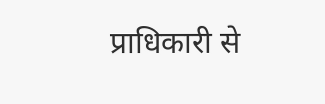प्राधिकारी से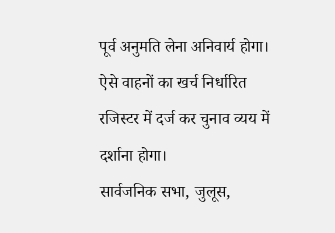पूर्व अनुमति लेना अनिवार्य होगा। ऐसे वाहनों का खर्च निर्धारित रजिस्टर में दर्ज कर चुनाव व्यय में दर्शाना होगा।
सार्वजनिक सभा, जुलूस,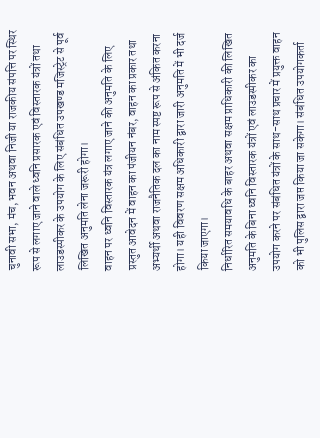चुनावी सभा, मंच, भवन अथवा निजी या राजकीय संपत्ति पर स्थिर रूप से लगाए जाने वाले ध्वनि प्रसारक एवं विस्तारक यंत्रों तथा लाउडस्पीकर के उपयोग के लिए संबंधित उपखण्ड मजिस्ट्रेट से पूर्व लिखित अनुमति लेना जरूरी होगा।
वाहन पर ध्वनि विस्तारक यंत्र लगाए जाने की अनुमति के लिए प्रस्तुत आवेदन में वाहन का पंजीयन नंबर, वाहन का प्रकार तथा अभ्यर्थी अथवा राजनैतिक दल का नाम स्पष्ट रूप से अंकित करना होगा। यही विवरण सक्षम अधिकारी द्वारा जारी अनुमति में भी दर्ज किया जाएगा।
निर्धारित समयावधि के बाहर अथवा सक्षम प्राधिकारी की लिखित अनुमति के बिना ध्वनि विस्तारक यंत्रों एवं लाउडस्पीकर का उपयोग करने पर संबंधित यंत्रों के साथ-साथ प्रचार में प्रयुक्त वाहन को भी पुलिस द्वारा जप्त किया जा सकेगा। संबंधित उपयोगकर्ता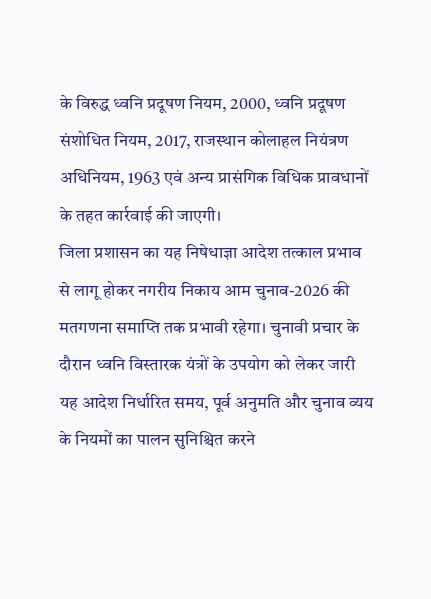के विरुद्ध ध्वनि प्रदूषण नियम, 2000, ध्वनि प्रदूषण संशोधित नियम, 2017, राजस्थान कोलाहल नियंत्रण अधिनियम, 1963 एवं अन्य प्रासंगिक विधिक प्रावधानों के तहत कार्रवाई की जाएगी।
जिला प्रशासन का यह निषेधाज्ञा आदेश तत्काल प्रभाव से लागू होकर नगरीय निकाय आम चुनाव-2026 की मतगणना समाप्ति तक प्रभावी रहेगा। चुनावी प्रचार के दौरान ध्वनि विस्तारक यंत्रों के उपयोग को लेकर जारी यह आदेश निर्धारित समय, पूर्व अनुमति और चुनाव व्यय के नियमों का पालन सुनिश्चित करने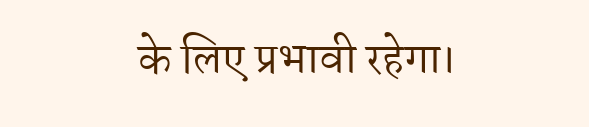के लिए प्रभावी रहेगा।